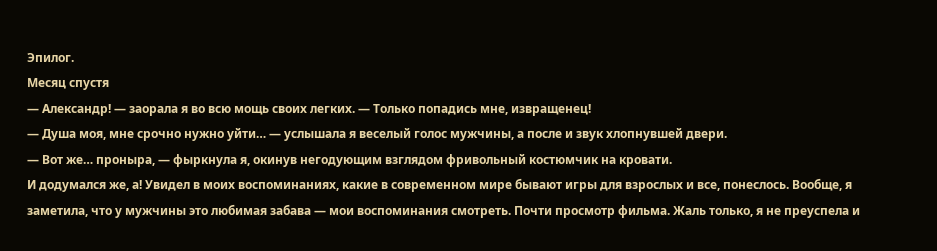Эпилог.
Месяц спустя
— Александр! — заорала я во всю мощь своих легких. — Только попадись мне, извращенец!
— Душа моя, мне срочно нужно уйти… — услышала я веселый голос мужчины, а после и звук хлопнувшей двери.
— Вот же… проныра, — фыркнула я, окинув негодующим взглядом фривольный костюмчик на кровати.
И додумался же, а! Увидел в моих воспоминаниях, какие в современном мире бывают игры для взрослых и все, понеслось. Вообще, я заметила, что у мужчины это любимая забава — мои воспоминания смотреть. Почти просмотр фильма. Жаль только, я не преуспела и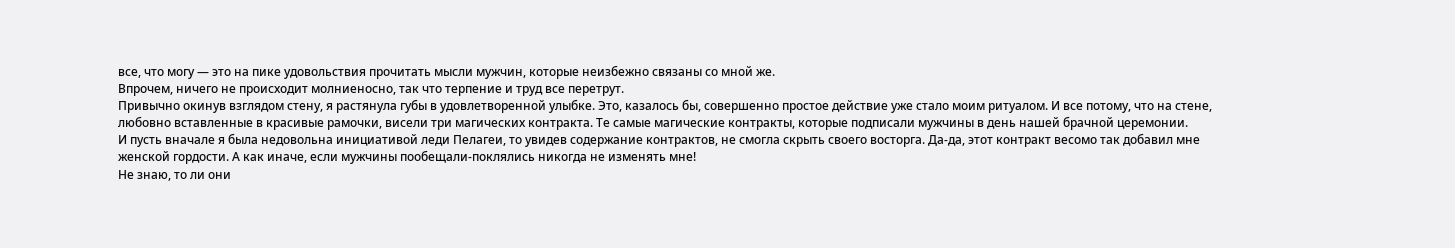все, что могу — это на пике удовольствия прочитать мысли мужчин, которые неизбежно связаны со мной же.
Впрочем, ничего не происходит молниеносно, так что терпение и труд все перетрут.
Привычно окинув взглядом стену, я растянула губы в удовлетворенной улыбке. Это, казалось бы, совершенно простое действие уже стало моим ритуалом. И все потому, что на стене, любовно вставленные в красивые рамочки, висели три магических контракта. Те самые магические контракты, которые подписали мужчины в день нашей брачной церемонии.
И пусть вначале я была недовольна инициативой леди Пелагеи, то увидев содержание контрактов, не смогла скрыть своего восторга. Да-да, этот контракт весомо так добавил мне женской гордости. А как иначе, если мужчины пообещали-поклялись никогда не изменять мне!
Не знаю, то ли они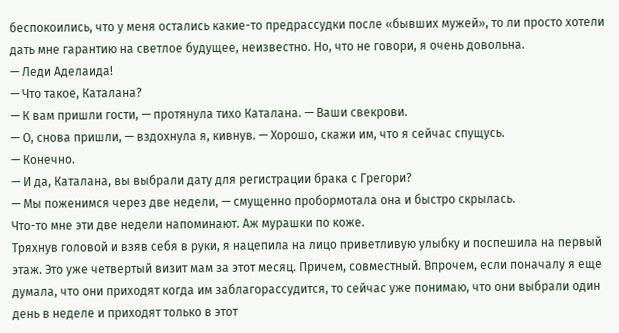беспокоились, что у меня остались какие-то предрассудки после «бывших мужей», то ли просто хотели дать мне гарантию на светлое будущее, неизвестно. Но, что не говори, я очень довольна.
— Леди Аделаида!
— Что такое, Каталана?
— К вам пришли гости, — протянула тихо Каталана. — Ваши свекрови.
— О, снова пришли, — вздохнула я, кивнув. — Хорошо, скажи им, что я сейчас спущусь.
— Конечно.
— И да, Каталана, вы выбрали дату для регистрации брака с Грегори?
— Мы поженимся через две недели, — смущенно пробормотала она и быстро скрылась.
Что-то мне эти две недели напоминают. Аж мурашки по коже.
Тряхнув головой и взяв себя в руки, я нацепила на лицо приветливую улыбку и поспешила на первый этаж. Это уже четвертый визит мам за этот месяц. Причем, совместный. Впрочем, если поначалу я еще думала, что они приходят когда им заблагорассудится, то сейчас уже понимаю, что они выбрали один день в неделе и приходят только в этот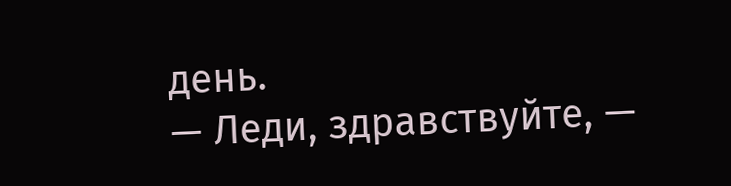день.
— Леди, здравствуйте, —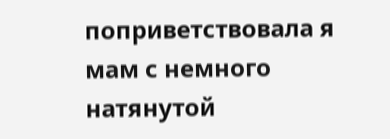поприветствовала я мам с немного натянутой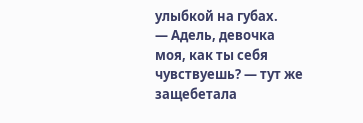улыбкой на губах.
— Адель, девочка моя, как ты себя чувствуешь? — тут же защебетала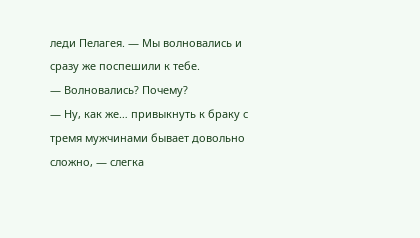леди Пелагея. — Мы волновались и сразу же поспешили к тебе.
— Волновались? Почему?
— Ну, как же… привыкнуть к браку с тремя мужчинами бывает довольно сложно, — слегка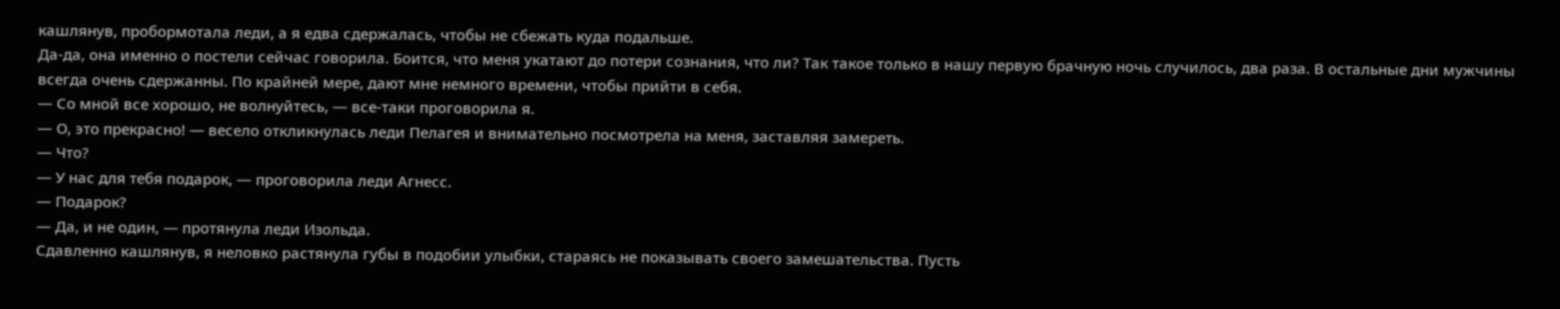кашлянув, пробормотала леди, а я едва сдержалась, чтобы не сбежать куда подальше.
Да-да, она именно о постели сейчас говорила. Боится, что меня укатают до потери сознания, что ли? Так такое только в нашу первую брачную ночь случилось, два раза. В остальные дни мужчины всегда очень сдержанны. По крайней мере, дают мне немного времени, чтобы прийти в себя.
— Со мной все хорошо, не волнуйтесь, — все-таки проговорила я.
— О, это прекрасно! — весело откликнулась леди Пелагея и внимательно посмотрела на меня, заставляя замереть.
— Что?
— У нас для тебя подарок, — проговорила леди Агнесс.
— Подарок?
— Да, и не один, — протянула леди Изольда.
Сдавленно кашлянув, я неловко растянула губы в подобии улыбки, стараясь не показывать своего замешательства. Пусть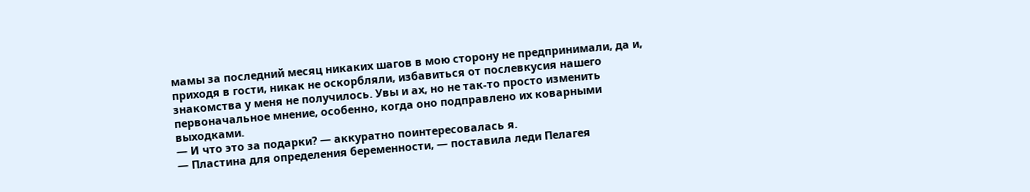мамы за последний месяц никаких шагов в мою сторону не предпринимали, да и, приходя в гости, никак не оскорбляли, избавиться от послевкусия нашего знакомства у меня не получилось. Увы и ах, но не так-то просто изменить первоначальное мнение, особенно, когда оно подправлено их коварными выходками.
— И что это за подарки? — аккуратно поинтересовалась я.
— Пластина для определения беременности, — поставила леди Пелагея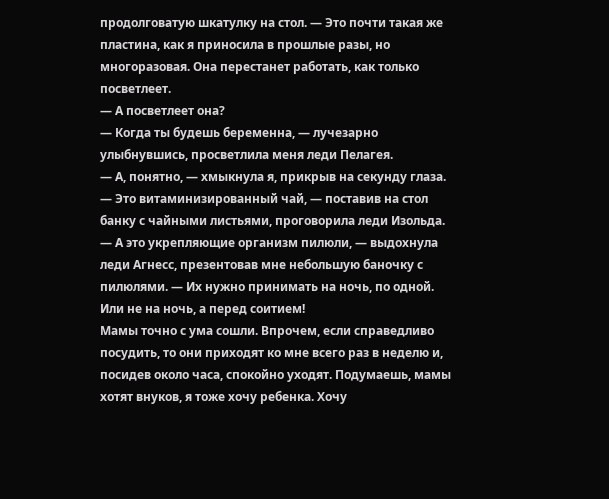продолговатую шкатулку на стол. — Это почти такая же пластина, как я приносила в прошлые разы, но многоразовая. Она перестанет работать, как только посветлеет.
— А посветлеет она?
— Когда ты будешь беременна, — лучезарно улыбнувшись, просветлила меня леди Пелагея.
— А, понятно, — хмыкнула я, прикрыв на секунду глаза.
— Это витаминизированный чай, — поставив на стол банку с чайными листьями, проговорила леди Изольда.
— А это укрепляющие организм пилюли, — выдохнула леди Агнесс, презентовав мне небольшую баночку с пилюлями. — Их нужно принимать на ночь, по одной.
Или не на ночь, а перед соитием!
Мамы точно с ума сошли. Впрочем, если справедливо посудить, то они приходят ко мне всего раз в неделю и, посидев около часа, спокойно уходят. Подумаешь, мамы хотят внуков, я тоже хочу ребенка. Хочу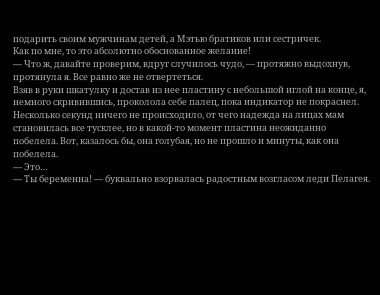подарить своим мужчинам детей, а Мэтью братиков или сестричек.
Как по мне, то это абсолютно обоснованное желание!
— Что ж, давайте проверим, вдруг случилось чудо, — протяжно выдохнув, протянула я. Все равно же не отвертеться.
Взяв в руки шкатулку и достав из нее пластину с небольшой иглой на конце, я, немного скривившись, проколола себе палец, пока индикатор не покраснел. Несколько секунд ничего не происходило, от чего надежда на лицах мам становилась все тусклее, но в какой-то момент пластина неожиданно побелела. Вот, казалось бы, она голубая, но не прошло и минуты, как она побелела.
— Это…
— Ты беременна! — буквально взорвалась радостным возгласом леди Пелагея.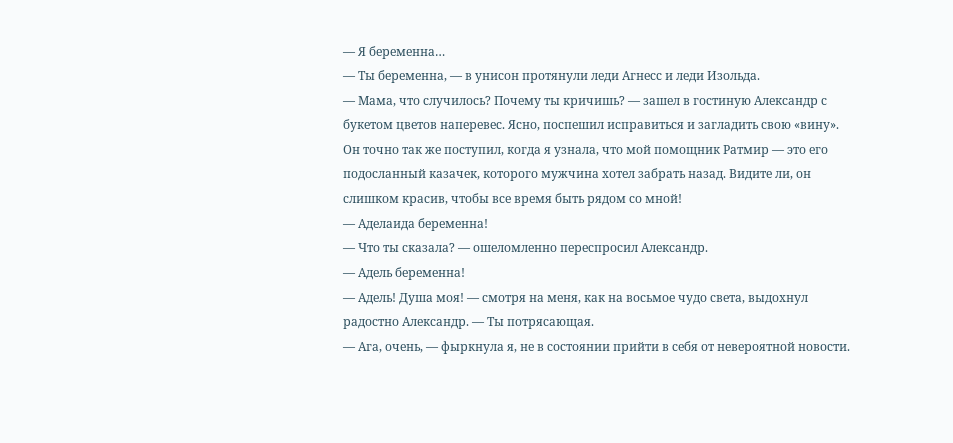— Я беременна…
— Ты беременна, — в унисон протянули леди Агнесс и леди Изольда.
— Мама, что случилось? Почему ты кричишь? — зашел в гостиную Александр с букетом цветов наперевес. Ясно, поспешил исправиться и загладить свою «вину».
Он точно так же поступил, когда я узнала, что мой помощник Ратмир — это его подосланный казачек, которого мужчина хотел забрать назад. Видите ли, он слишком красив, чтобы все время быть рядом со мной!
— Аделаида беременна!
— Что ты сказала? — ошеломленно переспросил Александр.
— Адель беременна!
— Адель! Душа моя! — смотря на меня, как на восьмое чудо света, выдохнул радостно Александр. — Ты потрясающая.
— Ага, очень, — фыркнула я, не в состоянии прийти в себя от невероятной новости.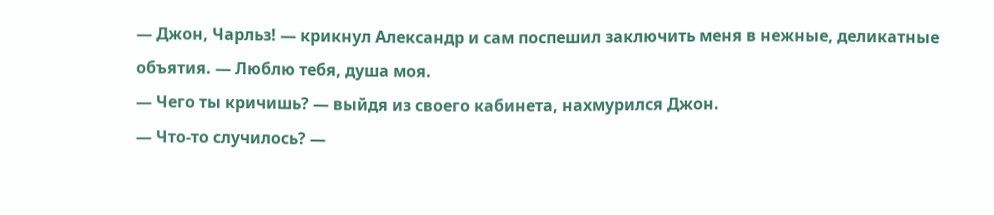— Джон, Чарльз! — крикнул Александр и сам поспешил заключить меня в нежные, деликатные объятия. — Люблю тебя, душа моя.
— Чего ты кричишь? — выйдя из своего кабинета, нахмурился Джон.
— Что-то случилось? —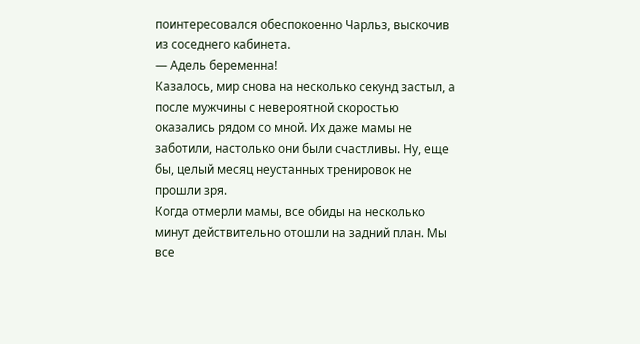поинтересовался обеспокоенно Чарльз, выскочив из соседнего кабинета.
— Адель беременна!
Казалось, мир снова на несколько секунд застыл, а после мужчины с невероятной скоростью оказались рядом со мной. Их даже мамы не заботили, настолько они были счастливы. Ну, еще бы, целый месяц неустанных тренировок не прошли зря.
Когда отмерли мамы, все обиды на несколько минут действительно отошли на задний план. Мы все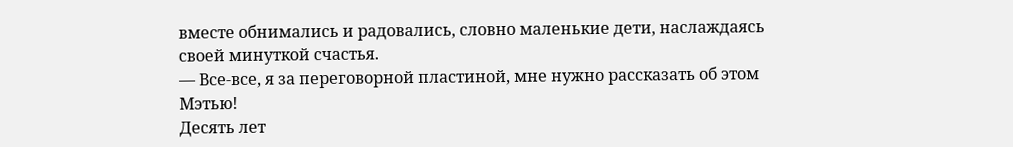вместе обнимались и радовались, словно маленькие дети, наслаждаясь своей минуткой счастья.
— Все-все, я за переговорной пластиной, мне нужно рассказать об этом Мэтью!
Десять лет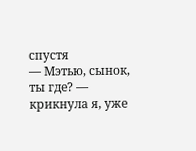спустя
— Мэтью, сынок, ты где? — крикнула я, уже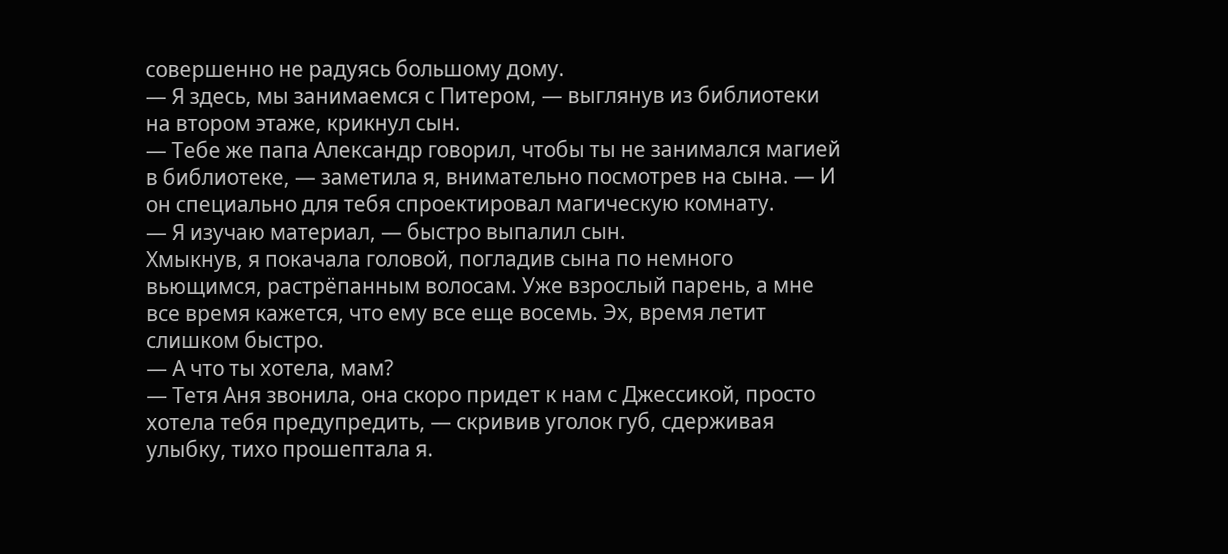совершенно не радуясь большому дому.
— Я здесь, мы занимаемся с Питером, — выглянув из библиотеки на втором этаже, крикнул сын.
— Тебе же папа Александр говорил, чтобы ты не занимался магией в библиотеке, — заметила я, внимательно посмотрев на сына. — И он специально для тебя спроектировал магическую комнату.
— Я изучаю материал, — быстро выпалил сын.
Хмыкнув, я покачала головой, погладив сына по немного вьющимся, растрёпанным волосам. Уже взрослый парень, а мне все время кажется, что ему все еще восемь. Эх, время летит слишком быстро.
— А что ты хотела, мам?
— Тетя Аня звонила, она скоро придет к нам с Джессикой, просто хотела тебя предупредить, — скривив уголок губ, сдерживая улыбку, тихо прошептала я.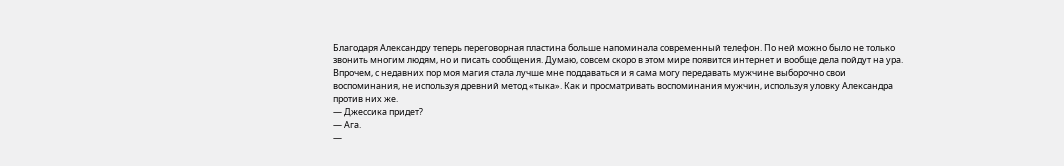Благодаря Александру теперь переговорная пластина больше напоминала современный телефон. По ней можно было не только звонить многим людям, но и писать сообщения. Думаю, совсем скоро в этом мире появится интернет и вообще дела пойдут на ура.
Впрочем, с недавних пор моя магия стала лучше мне поддаваться и я сама могу передавать мужчине выборочно свои воспоминания, не используя древний метод «тыка». Как и просматривать воспоминания мужчин, используя уловку Александра против них же.
— Джессика придет?
— Ага.
—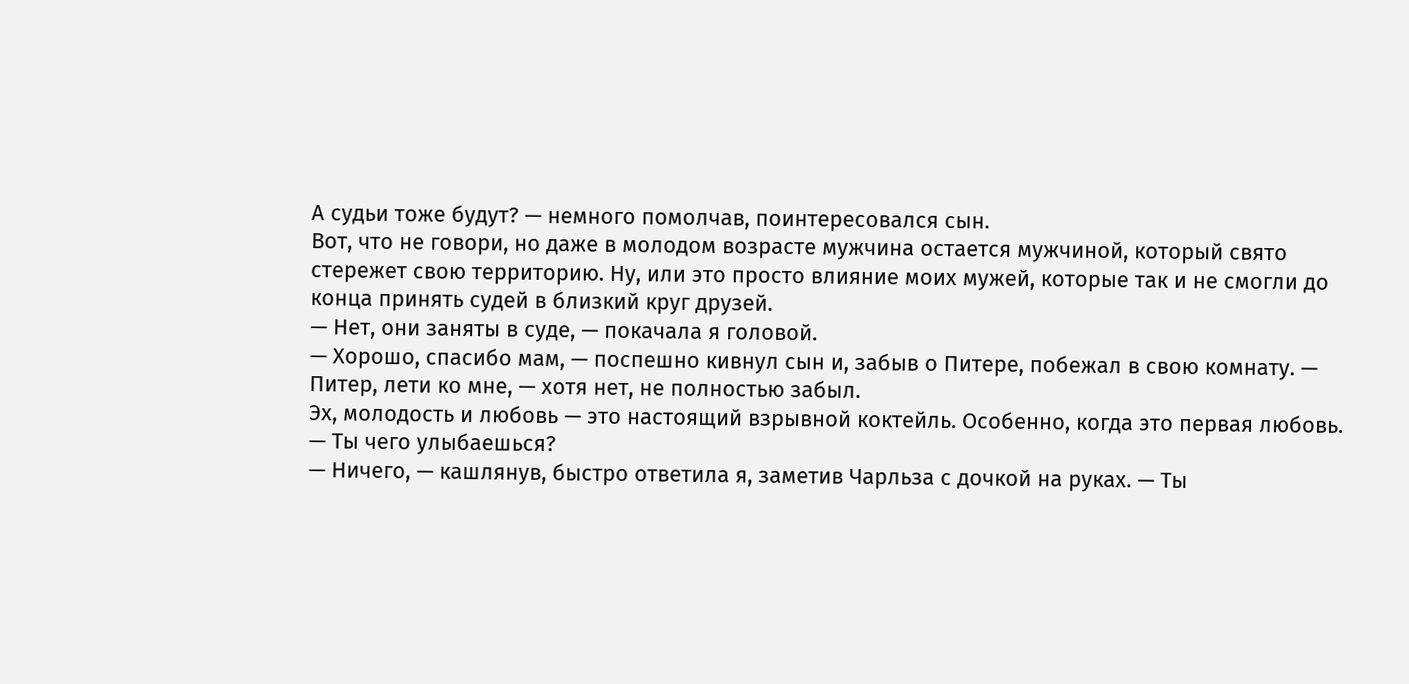А судьи тоже будут? — немного помолчав, поинтересовался сын.
Вот, что не говори, но даже в молодом возрасте мужчина остается мужчиной, который свято стережет свою территорию. Ну, или это просто влияние моих мужей, которые так и не смогли до конца принять судей в близкий круг друзей.
— Нет, они заняты в суде, — покачала я головой.
— Хорошо, спасибо мам, — поспешно кивнул сын и, забыв о Питере, побежал в свою комнату. — Питер, лети ко мне, — хотя нет, не полностью забыл.
Эх, молодость и любовь — это настоящий взрывной коктейль. Особенно, когда это первая любовь.
— Ты чего улыбаешься?
— Ничего, — кашлянув, быстро ответила я, заметив Чарльза с дочкой на руках. — Ты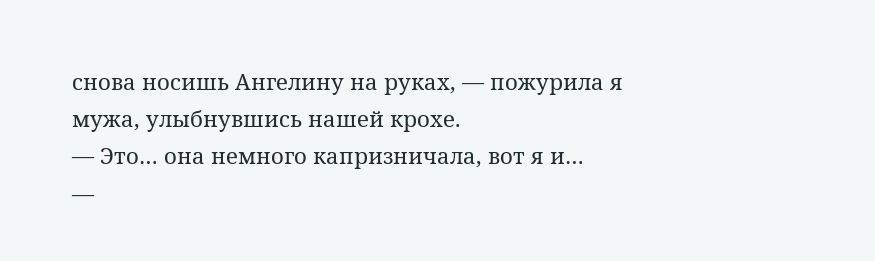снова носишь Ангелину на руках, — пожурила я мужа, улыбнувшись нашей крохе.
— Это… она немного капризничала, вот я и…
—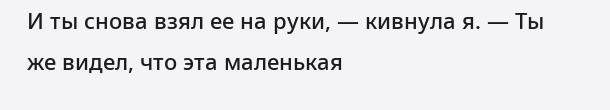И ты снова взял ее на руки, — кивнула я. — Ты же видел, что эта маленькая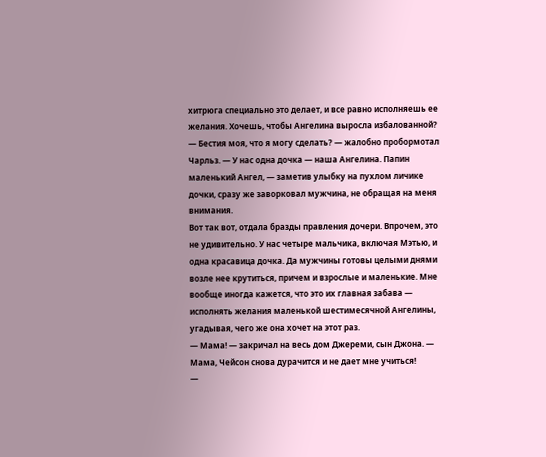хитрюга специально это делает, и все равно исполняешь ее желания. Хочешь, чтобы Ангелина выросла избалованной?
— Бестия моя, что я могу сделать? — жалобно пробормотал Чарльз. — У нас одна дочка — наша Ангелина. Папин маленький Ангел, — заметив улыбку на пухлом личике дочки, сразу же заворковал мужчина, не обращая на меня внимания.
Вот так вот, отдала бразды правления дочери. Впрочем, это не удивительно. У нас четыре мальчика, включая Мэтью, и одна красавица дочка. Да мужчины готовы целыми днями возле нее крутиться, причем и взрослые и маленькие. Мне вообще иногда кажется, что это их главная забава — исполнять желания маленькой шестимесячной Ангелины, угадывая, чего же она хочет на этот раз.
— Мама! — закричал на весь дом Джереми, сын Джона. — Мама, Чейсон снова дурачится и не дает мне учиться!
—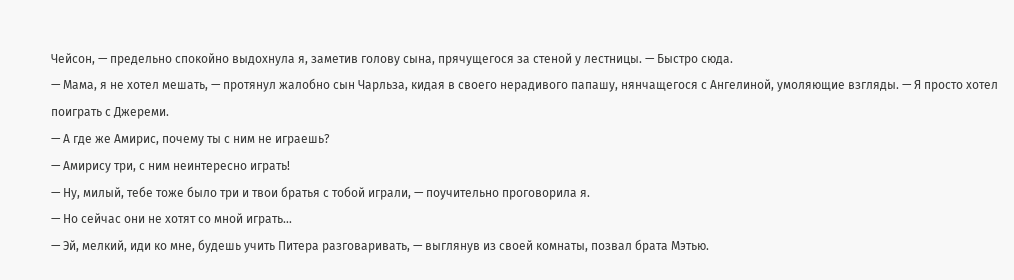Чейсон, — предельно спокойно выдохнула я, заметив голову сына, прячущегося за стеной у лестницы. — Быстро сюда.
— Мама, я не хотел мешать, — протянул жалобно сын Чарльза, кидая в своего нерадивого папашу, нянчащегося с Ангелиной, умоляющие взгляды. — Я просто хотел поиграть с Джереми.
— А где же Амирис, почему ты с ним не играешь?
— Амирису три, с ним неинтересно играть!
— Ну, милый, тебе тоже было три и твои братья с тобой играли, — поучительно проговорила я.
— Но сейчас они не хотят со мной играть…
— Эй, мелкий, иди ко мне, будешь учить Питера разговаривать, — выглянув из своей комнаты, позвал брата Мэтью.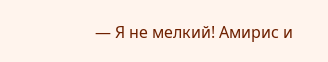— Я не мелкий! Амирис и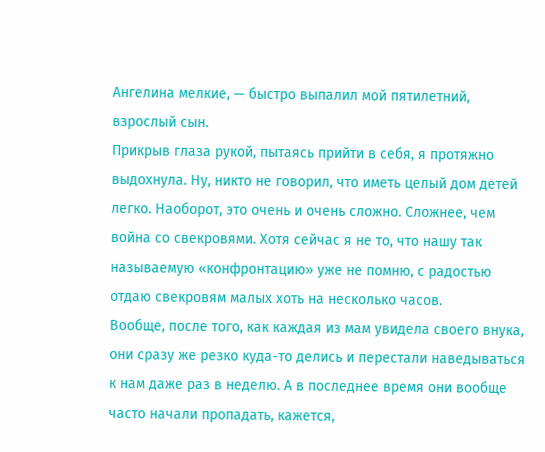Ангелина мелкие, — быстро выпалил мой пятилетний, взрослый сын.
Прикрыв глаза рукой, пытаясь прийти в себя, я протяжно выдохнула. Ну, никто не говорил, что иметь целый дом детей легко. Наоборот, это очень и очень сложно. Сложнее, чем война со свекровями. Хотя сейчас я не то, что нашу так называемую «конфронтацию» уже не помню, с радостью отдаю свекровям малых хоть на несколько часов.
Вообще, после того, как каждая из мам увидела своего внука, они сразу же резко куда-то делись и перестали наведываться к нам даже раз в неделю. А в последнее время они вообще часто начали пропадать, кажется,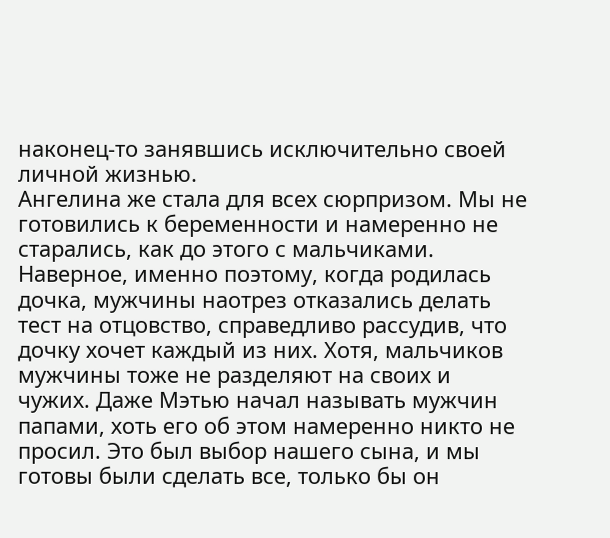наконец-то занявшись исключительно своей личной жизнью.
Ангелина же стала для всех сюрпризом. Мы не готовились к беременности и намеренно не старались, как до этого с мальчиками. Наверное, именно поэтому, когда родилась дочка, мужчины наотрез отказались делать тест на отцовство, справедливо рассудив, что дочку хочет каждый из них. Хотя, мальчиков мужчины тоже не разделяют на своих и чужих. Даже Мэтью начал называть мужчин папами, хоть его об этом намеренно никто не просил. Это был выбор нашего сына, и мы готовы были сделать все, только бы он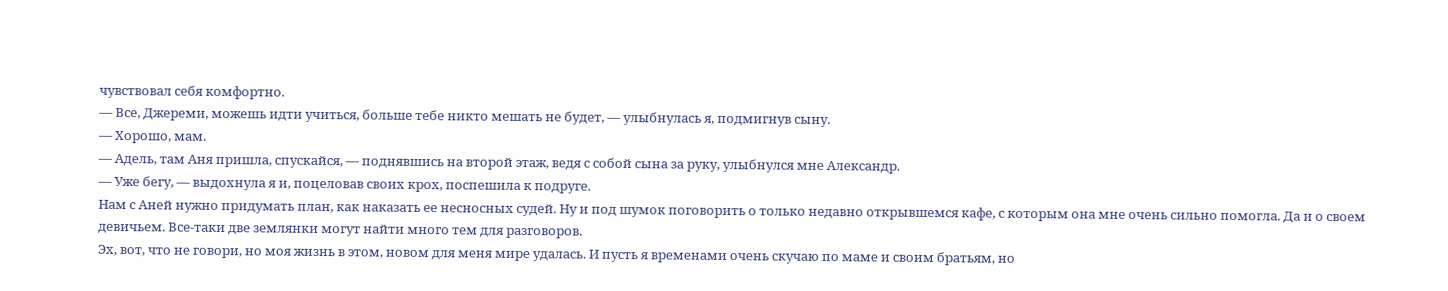чувствовал себя комфортно.
— Все, Джереми, можешь идти учиться, больше тебе никто мешать не будет, — улыбнулась я, подмигнув сыну.
— Хорошо, мам.
— Адель, там Аня пришла, спускайся, — поднявшись на второй этаж, ведя с собой сына за руку, улыбнулся мне Александр.
— Уже бегу, — выдохнула я и, поцеловав своих крох, поспешила к подруге.
Нам с Аней нужно придумать план, как наказать ее несносных судей. Ну и под шумок поговорить о только недавно открывшемся кафе, с которым она мне очень сильно помогла. Да и о своем девичьем. Все-таки две землянки могут найти много тем для разговоров.
Эх, вот, что не говори, но моя жизнь в этом, новом для меня мире удалась. И пусть я временами очень скучаю по маме и своим братьям, но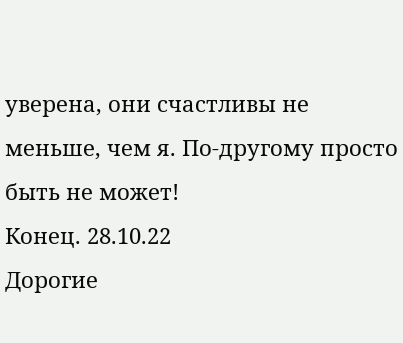уверена, они счастливы не меньше, чем я. По-другому просто быть не может!
Конец. 28.10.22
Дорогие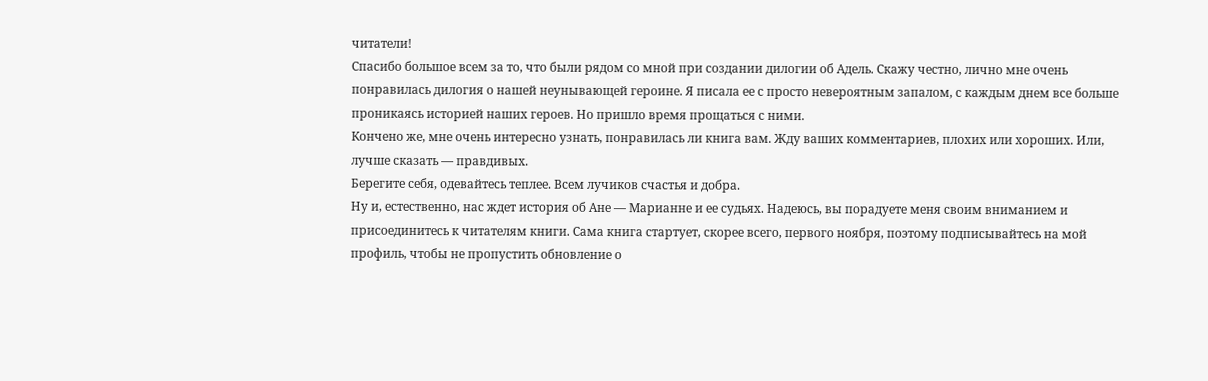читатели!
Спасибо большое всем за то, что были рядом со мной при создании дилогии об Адель. Скажу честно, лично мне очень понравилась дилогия о нашей неунывающей героине. Я писала ее с просто невероятным запалом, с каждым днем все больше проникаясь историей наших героев. Но пришло время прощаться с ними.
Кончено же, мне очень интересно узнать, понравилась ли книга вам. Жду ваших комментариев, плохих или хороших. Или, лучше сказать — правдивых.
Берегите себя, одевайтесь теплее. Всем лучиков счастья и добра.
Ну и, естественно, нас ждет история об Ане — Марианне и ее судьях. Надеюсь, вы порадуете меня своим вниманием и присоединитесь к читателям книги. Сама книга стартует, скорее всего, первого ноября, поэтому подписывайтесь на мой профиль, чтобы не пропустить обновление о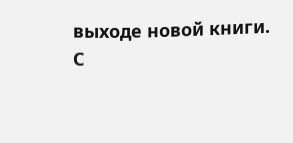выходе новой книги.
С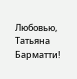Любовью, Татьяна Барматти!